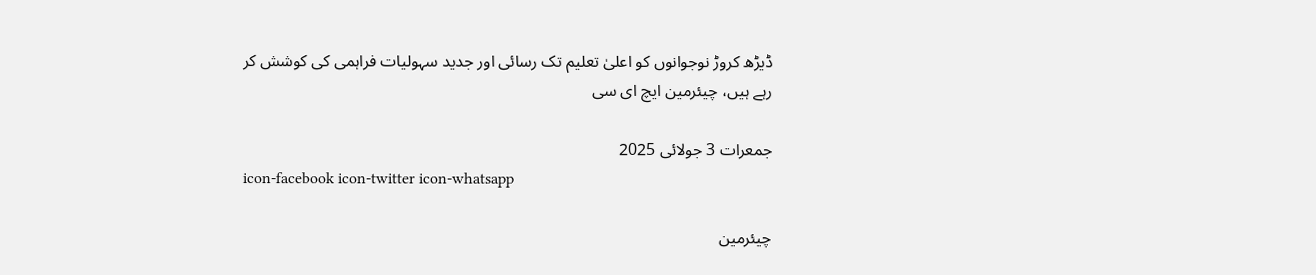ڈیڑھ کروڑ نوجوانوں کو اعلیٰ تعلیم تک رسائی اور جدید سہولیات فراہمی کی کوشش کر رہے ہیں، چیئرمین ایچ ای سی

جمعرات 3 جولائی 2025
icon-facebook icon-twitter icon-whatsapp

چیئرمین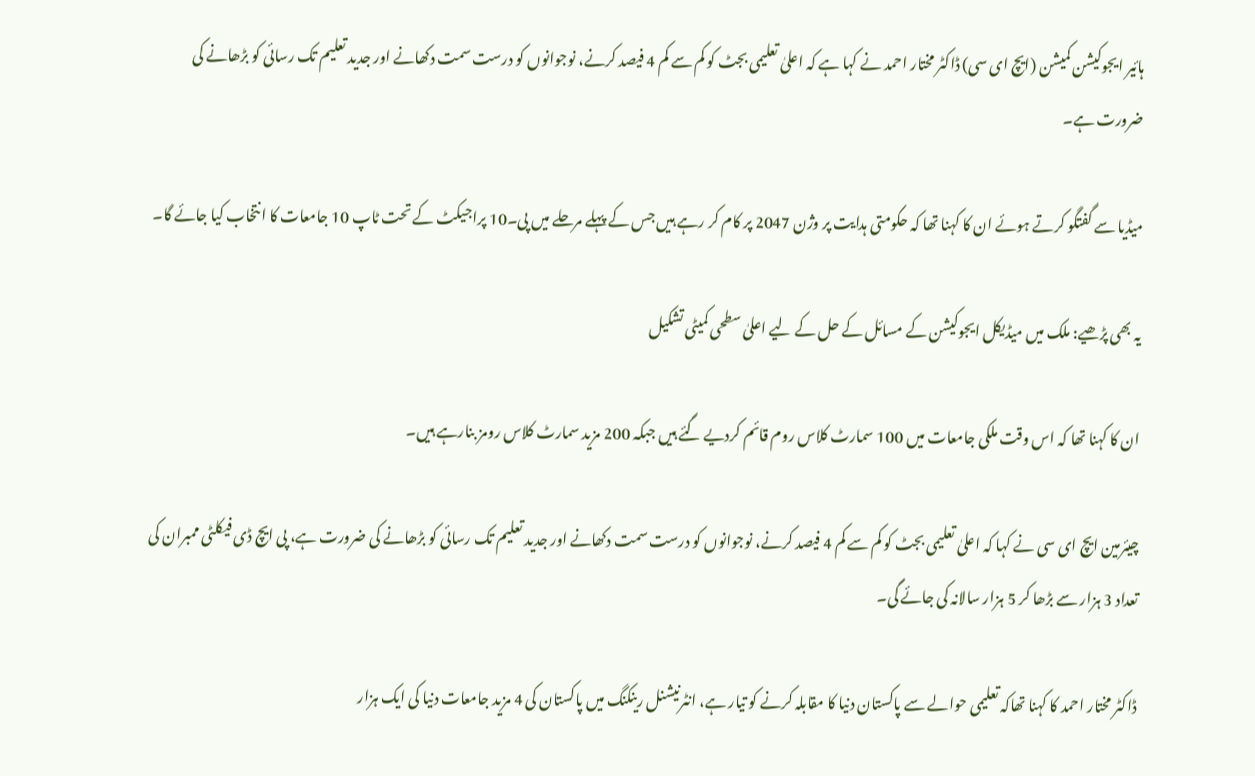ہائیر ایجوکیشن کمیشن (ایچ ای سی) ڈاکٹر مختار احمد نے کہا ہے کہ اعلیٰ تعلیمی بجٹ کو کم سے کم 4 فیصد کرنے، نوجوانوں کو درست سمت دکھانے اور جدید تعلیم تک رسائی کو بڑھانے کی ضرورت ہے۔

میڈیا سے گفتگو کرتے ہوئے ان کا کہنا تھا کہ حکومتی ہدایت پر وژن 2047 پر کام کر رہے ہیں جس کے پہلے مرحلے میں پی۔10 پراجیکٹ کے تحت ٹاپ 10 جامعات کا انتخاب کیا جائے گا۔

یہ بھی پڑھیے: ملک میں میڈیکل ایجوکیشن کے مسائل کے حل کے لیے اعلیٰ سطحی کمیٹی تشکیل

ان کا کہنا تھا کہ اس وقت ملکی جامعات میں 100 سمارٹ کلاس روم قائم کردیے گئے ہیں جبکہ 200 مزید سمارٹ کلاس رومز بنارہے ہیں۔

چیئرمین ایچ ای سی نے کہا کہ اعلیٰ تعلیمی بجٹ کو کم سے کم 4 فیصد کرنے، نوجوانوں کو درست سمت دکھانے اور جدید تعلیم تک رسائی کو بڑھانے کی ضرورت ہے، پی ایچ ڈی فیکلٹی ممبران کی تعداد 3 ہزار سے بڑھا کر 5 ہزار سالانہ کی جائے گی۔

ڈاکٹر مختار احمد کا کہنا تھاکہ تعلیمی حوالے سے پاکستان دنیا کا مقابلہ کرنے کو تیار ہے، انٹرنیشنل رینکنگ میں پاکستان کی 4 مزید جامعات دنیا کی ایک ہزار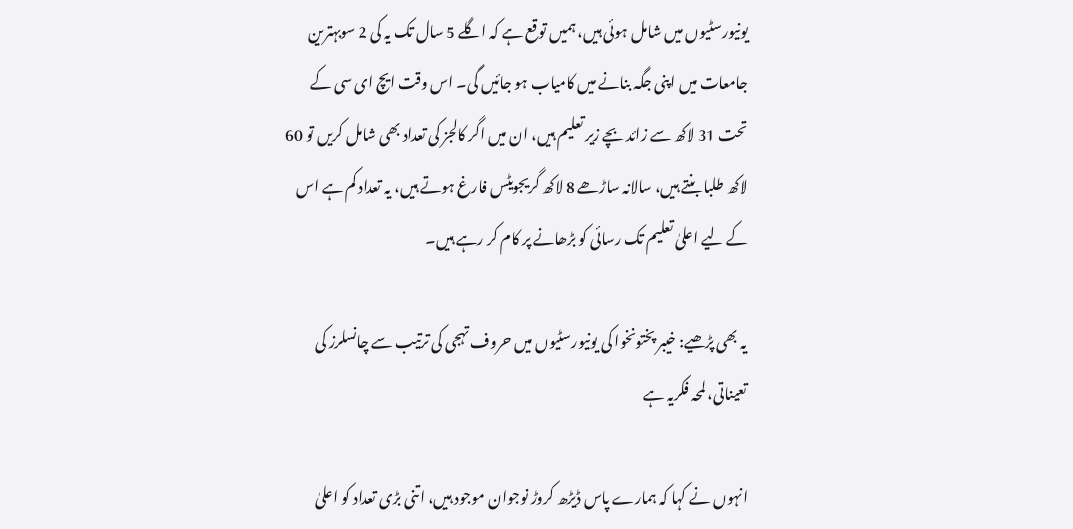یونیورسٹیوں میں شامل ہوئی ہیں، ہمیں توقع ہے کہ اگلے 5 سال تک یہ کی 2 سوبہترین جامعات میں اپنی جگہ بنانے میں کامیاب ہو جائیں گی۔ اس وقت ایچ ای سی کے تحت 31 لاکھ سے زائد بچے زیر تعلیم ہیں، ان میں اگر کالجز کی تعداد بھی شامل کریں تو 60 لاکھ طلبا بنتے ہیں، سالانہ ساڑھے 8 لاکھ گریجویٹس فارغ ہوتے ہیں، یہ تعداد کم ہے اس کے لیے اعلیٰ تعلیم تک رسائی کو بڑھانے پر کام کر رہے ہیں۔

یہ بھی پڑھیے: خیبر پختونخوا کی یونیورسٹیوں میں حروف تہجی کی ترتیب سے چانسلرز کی تعیناتی، لمحہ فکریہ ہے

انہوں نے کہا کہ ہمارے پاس ڈیڑھ کروڑ نوجوان موجود ہیں، اتنی بڑی تعداد کو اعلیٰ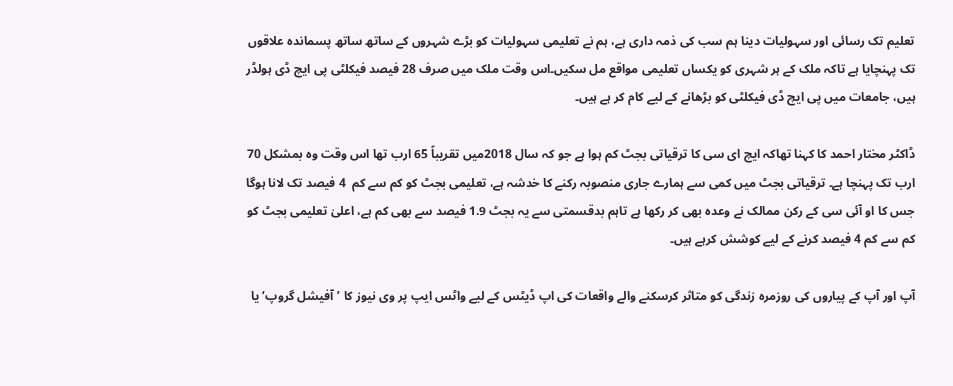تعلیم تک رسائی اور سہولیات دینا ہم سب کی ذمہ داری ہے، ہم نے تعلیمی سہولیات کو بڑے شہروں کے ساتھ ساتھ پسماندہ علاقوں تک پہنچایا ہے تاکہ ملک کے ہر شہری کو یکساں تعلیمی مواقع مل سکیں۔اس وقت ملک میں صرف 28 فیصد فیکلٹی پی ایچ ڈی ہولڈر ہیں، جامعات میں پی ایچ ڈی فیکلٹی کو بڑھانے کے لیے کام کر ہے ہیں۔

ڈاکٹر مختار احمد کا کہنا تھاکہ ایچ ای سی کا ترقیاتی بجٹ کم ہوا ہے جو کہ سال 2018میں تقریباً 65 ارب تھا اس وقت وہ بمشکل 70 ارب تک پہنچا ہے۔ ترقیاتی بجٹ میں کمی سے ہمارے جاری منصوبہ رکنے کا خدشہ ہے، تعلیمی بجٹ کو کم سے کم  4 فیصد تک لانا ہوگا جس کا او آئی سی کے رکن ممالک نے وعدہ بھی کر رکھا ہے تاہم بدقسمتی سے یہ بجٹ 1.9 فیصد سے بھی کم ہے، اعلیٰ تعلیمی بجٹ کو کم سے کم 4 فیصد کرنے کے لیے کوشش کرہے ہیں۔

آپ اور آپ کے پیاروں کی روزمرہ زندگی کو متاثر کرسکنے والے واقعات کی اپ ڈیٹس کے لیے واٹس ایپ پر وی نیوز کا ’آفیشل گروپ‘ یا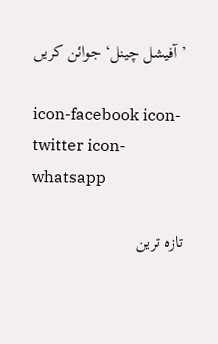’آفیشل چینل‘ جوائن کریں

icon-facebook icon-twitter icon-whatsapp

تازہ ترین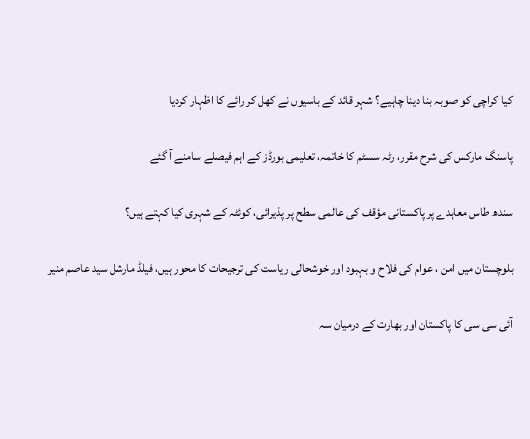کیا کراچی کو صوبہ بنا دینا چاہیے؟ شہر قائد کے باسیوں نے کھل کر رائے کا اظہار کردیا

پاسنگ مارکس کی شرح مقرر، رٹہ سسٹم کا خاتمہ، تعلیمی بورڈز کے اہم فیصلے سامنے آ گئے

سندھ طاس معاہدے پر پاکستانی مؤقف کی عالمی سطح پر پذیرائی، کوئٹہ کے شہری کیا کہتے ہیں؟

بلوچستان میں امن ، عوام کی فلاح و بہبود اور خوشحالی ریاست کی ترجیحات کا محور ہیں، فیلڈ مارشل سید عاصم منیر

آئی سی سی کا پاکستان اور بھارت کے درمیان سہ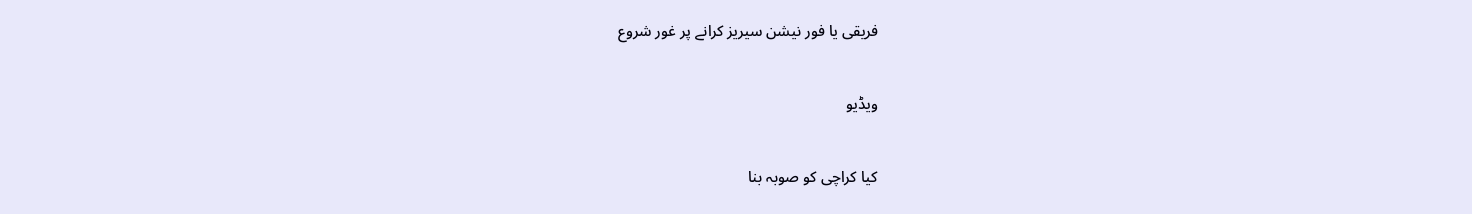فریقی یا فور نیشن سیریز کرانے پر غور شروع

ویڈیو

کیا کراچی کو صوبہ بنا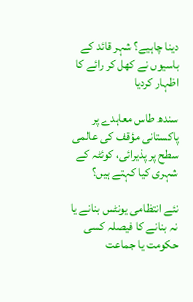دینا چاہیے؟ شہر قائد کے باسیوں نے کھل کر رائے کا اظہار کردیا

سندھ طاس معاہدے پر پاکستانی مؤقف کی عالمی سطح پر پذیرائی، کوئٹہ کے شہری کیا کہتے ہیں؟

نئے انتظامی یونٹس بنانے یا نہ بنانے کا فیصلہ کسی حکومت یا جماعت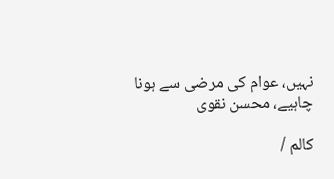نہیں، عوام کی مرضی سے ہونا چاہیے، محسن نقوی

کالم /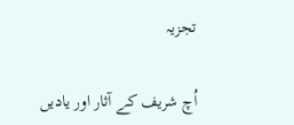تجزیہ

اُچ شریف کے آثار اور یادیں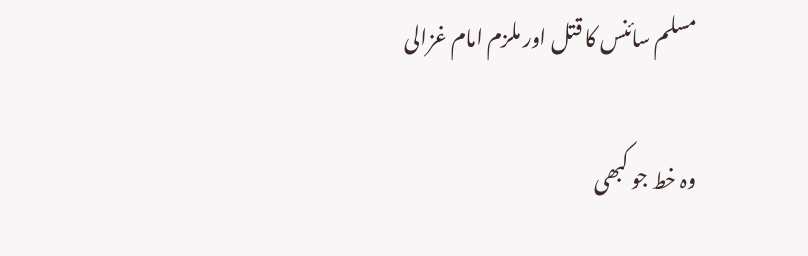مسلم سائنس کا قتل اور ملزم امام غزالی

وہ خط جو کبھی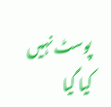پوسٹ نہیں کیا گیا